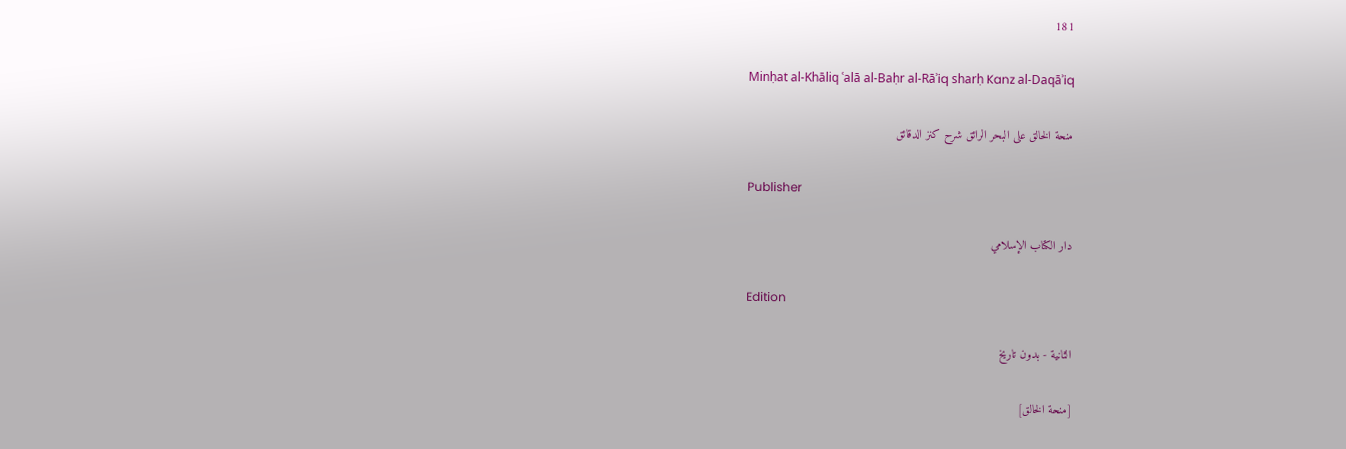181

Minḥat al-Khāliq ʿalā al-Baḥr al-Rāʾiq sharḥ Kanz al-Daqāʾiq

منحة الخالق على البحر الرائق شرح كنز الدقائق

Publisher

دار الكتاب الإسلامي

Edition

الثانية - بدون تاريخ

[منحة الخالق]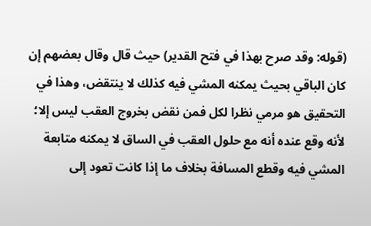(قوله: وقد صرح بهذا في فتح القدير) حيث قال وقال بعضهم إن كان الباقي بحيث يمكنه المشي فيه كذلك لا ينتقض، وهذا في التحقيق هو مرمي نظرا لكل فمن نقض بخروج العقب ليس إلا؛ لأنه وقع عنده أنه مع حلول العقب في الساق لا يمكنه متابعة المشي فيه وقطع المسافة بخلاف ما إذا كانت تعود إلى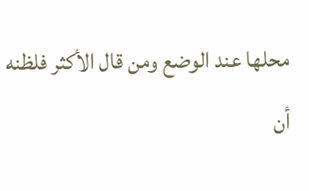محلها عند الوضع ومن قال الأكثر فلظنه أن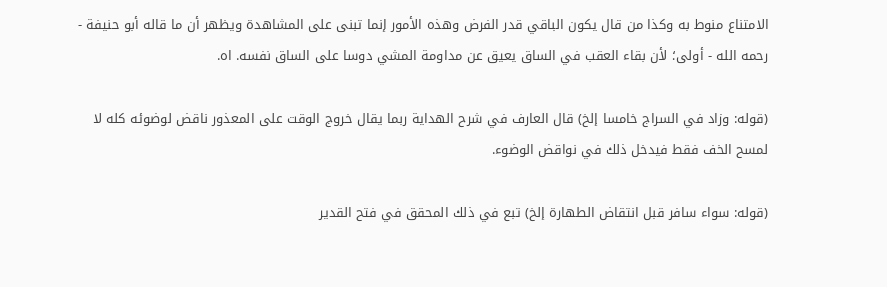الامتناع منوط به وكذا من قال يكون الباقي قدر الفرض وهذه الأمور إنما تبنى على المشاهدة ويظهر أن ما قاله أبو حنيفة - رحمه الله - أولى؛ لأن بقاء العقب في الساق يعيق عن مداومة المشي دوسا على الساق نفسه. اه.

(قوله: وزاد في السراج خامسا إلخ) قال العارف في شرح الهداية ربما يقال خروج الوقت على المعذور ناقض لوضوئه كله لا لمسح الخف فقط فيدخل ذلك في نواقض الوضوء.

(قوله: سواء سافر قبل انتقاض الطهارة إلخ) تبع في ذلك المحقق في فتح القدير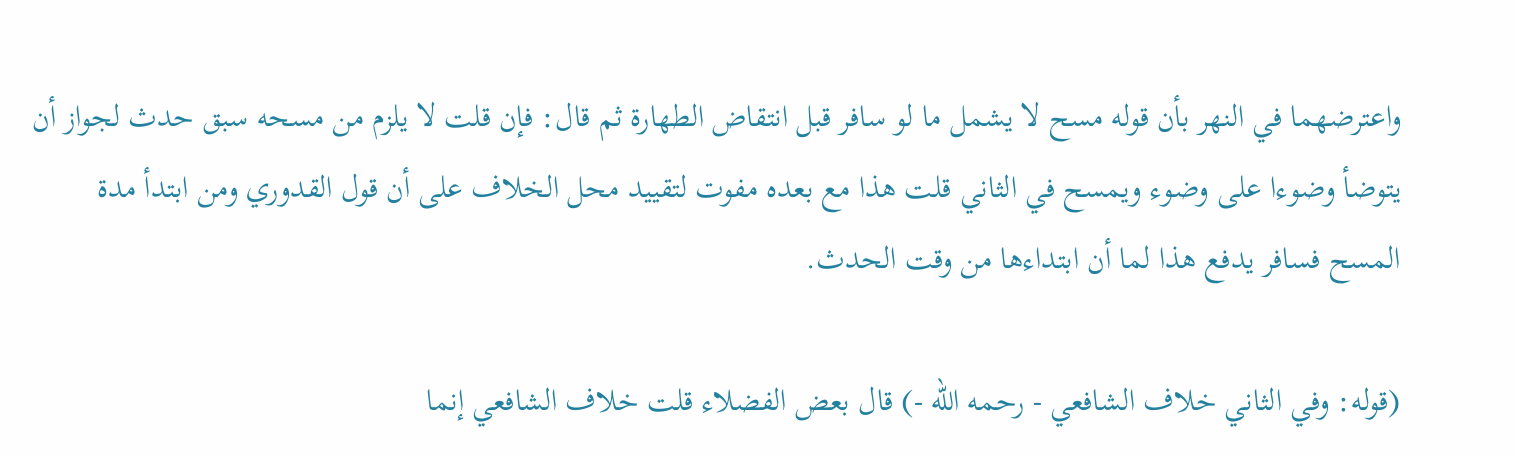واعترضهما في النهر بأن قوله مسح لا يشمل ما لو سافر قبل انتقاض الطهارة ثم قال: فإن قلت لا يلزم من مسحه سبق حدث لجواز أن يتوضأ وضوءا على وضوء ويمسح في الثاني قلت هذا مع بعده مفوت لتقييد محل الخلاف على أن قول القدوري ومن ابتدأ مدة المسح فسافر يدفع هذا لما أن ابتداءها من وقت الحدث.

(قوله: وفي الثاني خلاف الشافعي - رحمه الله -) قال بعض الفضلاء قلت خلاف الشافعي إنما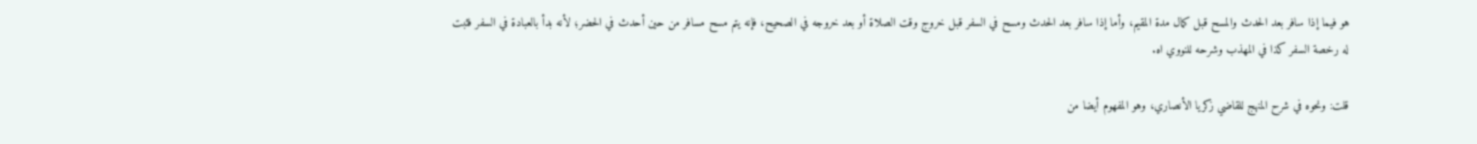هو فيما إذا سافر بعد الحدث والمسح قبل كمال مدة المقيم، وأما إذا سافر بعد الحدث ومسح في السفر قبل خروج وقت الصلاة أو بعد خروجه في الصحيح، فإنه يتم مسح مسافر من حين أحدث في الحضر؛ لأنه بدأ بالعبادة في السفر فثبت له رخصة السفر كذا في المهذب وشرحه للنووي اه.

قلت: ونحوه في شرح المنهج للقاضي زكريا الأنصاري، وهو المفهوم أيضا من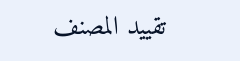تقييد المصنف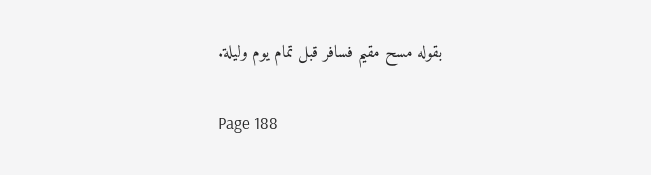بقوله مسح مقيم فسافر قبل تمام يوم وليلة.

Page 188